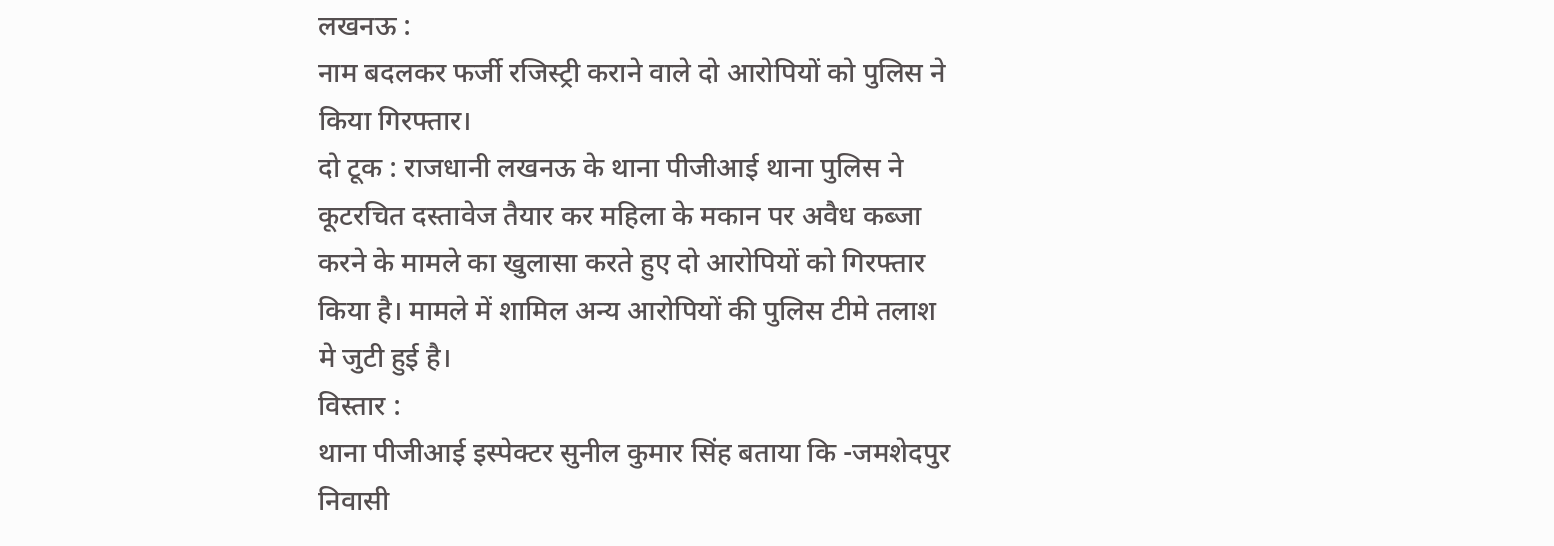लखनऊ :
नाम बदलकर फर्जी रजिस्ट्री कराने वाले दो आरोपियों को पुलिस ने किया गिरफ्तार।
दो टूक : राजधानी लखनऊ के थाना पीजीआई थाना पुलिस ने कूटरचित दस्तावेज तैयार कर महिला के मकान पर अवैध कब्जा करने के मामले का खुलासा करते हुए दो आरोपियों को गिरफ्तार किया है। मामले में शामिल अन्य आरोपियों की पुलिस टीमे तलाश मे जुटी हुई है।
विस्तार :
थाना पीजीआई इस्पेक्टर सुनील कुमार सिंह बताया कि -जमशेदपुर निवासी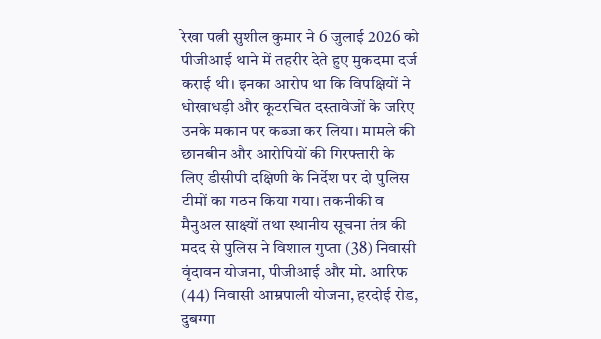रेखा पत्नी सुशील कुमार ने 6 जुलाई 2026 को पीजीआई थाने में तहरीर देते हुए मुकदमा दर्ज कराई थी। इनका आरोप था कि विपक्षियों ने धोखाधड़ी और कूटरचित दस्तावेजों के जरिए उनके मकान पर कब्जा कर लिया। मामले की छानबीन और आरोपियों की गिरफ्तारी के लिए डीसीपी दक्षिणी के निर्देश पर दो पुलिस टीमों का गठन किया गया। तकनीकी व मैनुअल साक्ष्यों तथा स्थानीय सूचना तंत्र की मदद से पुलिस ने विशाल गुप्ता (38) निवासी वृंदावन योजना, पीजीआई और मो. आरिफ (44) निवासी आम्रपाली योजना, हरदोई रोड, दुबग्गा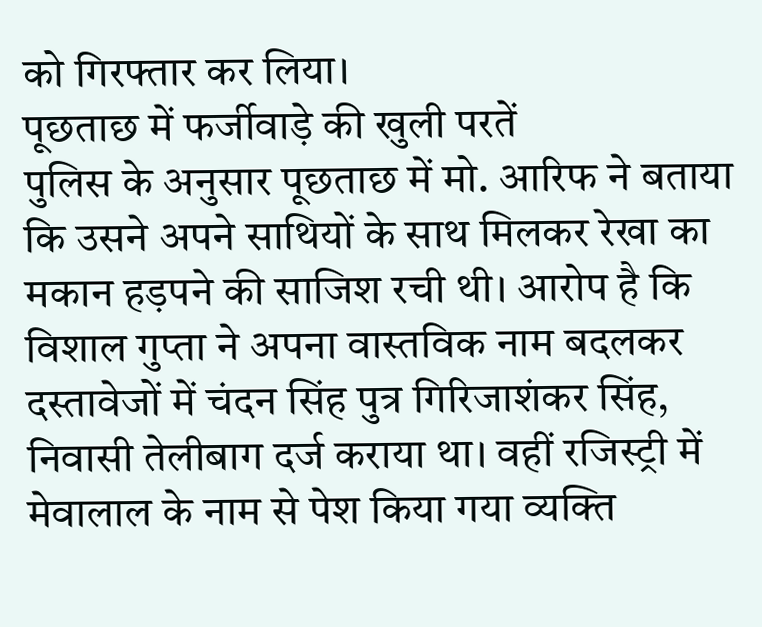को गिरफ्तार कर लिया।
पूछताछ में फर्जीवाड़े की खुली परतें
पुलिस के अनुसार पूछताछ में मो. आरिफ ने बताया कि उसने अपने साथियों के साथ मिलकर रेखा का मकान हड़पने की साजिश रची थी। आरोप है कि विशाल गुप्ता ने अपना वास्तविक नाम बदलकर दस्तावेजों में चंदन सिंह पुत्र गिरिजाशंकर सिंह, निवासी तेलीबाग दर्ज कराया था। वहीं रजिस्ट्री में मेवालाल के नाम से पेश किया गया व्यक्ति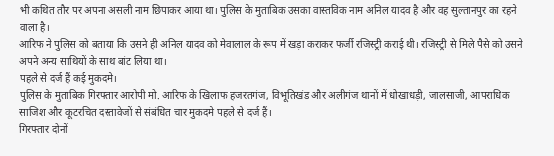भी कथित तौर पर अपना असली नाम छिपाकर आया था। पुलिस के मुताबिक उसका वास्तविक नाम अनिल यादव है और वह सुल्तानपुर का रहने वाला है।
आरिफ ने पुलिस को बताया कि उसने ही अनिल यादव को मेवालाल के रूप में खड़ा कराकर फर्जी रजिस्ट्री कराई थी। रजिस्ट्री से मिले पैसे को उसने अपने अन्य साथियों के साथ बांट लिया था।
पहले से दर्ज हैं कई मुकदमे।
पुलिस के मुताबिक गिरफ्तार आरोपी मो. आरिफ के खिलाफ हजरतगंज, विभूतिखंड और अलीगंज थानों में धोखाधड़ी, जालसाजी, आपराधिक साजिश और कूटरचित दस्तावेजों से संबंधित चार मुकदमे पहले से दर्ज हैं।
गिरफ्तार दोनों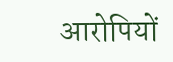आरोपियों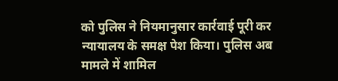को पुलिस ने नियमानुसार कार्रवाई पूरी कर न्यायालय के समक्ष पेश किया। पुलिस अब मामले में शामिल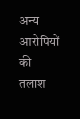अन्य आरोपियों की तलाश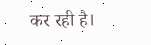कर रही है।